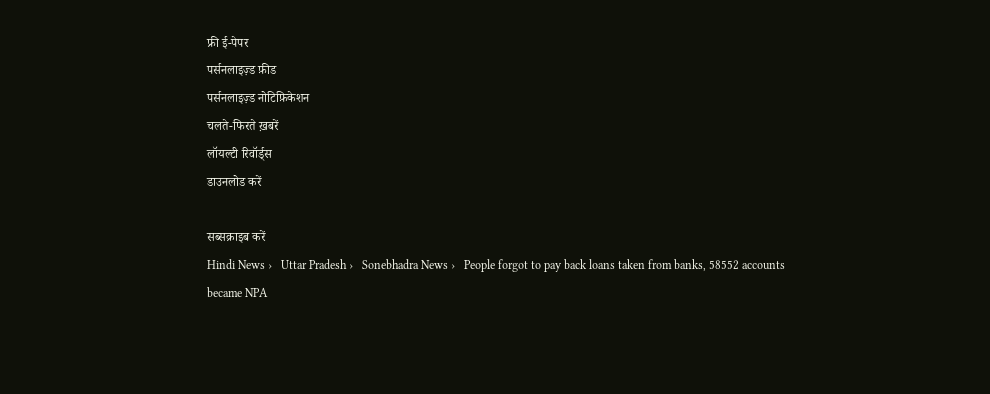फ्री ई-पेपर
पर्सनलाइज़्ड फ़ीड
पर्सनलाइज़्ड नोटिफ़िकेशन
चलते-फिरते ख़बरें
लॉयल्टी रिवॉर्ड्स
डाउनलोड करें

सब्सक्राइब करें
Hindi News ›   Uttar Pradesh ›   Sonebhadra News ›   People forgot to pay back loans taken from banks, 58552 accounts became NPA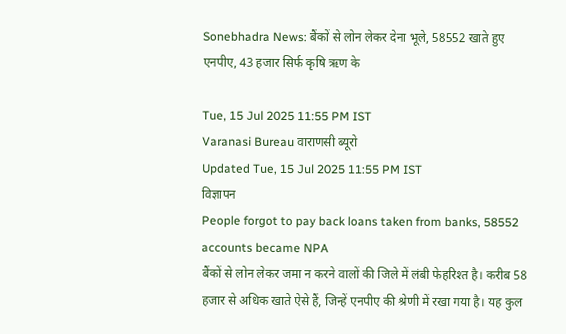Sonebhadra News: बैंकों से लोन लेकर देना भूले, 58552 खाते हुए एनपीए, 43 हजार सिर्फ कृषि ऋण के

Tue, 15 Jul 2025 11:55 PM IST
Varanasi Bureau वाराणसी ब्यूरो
Updated Tue, 15 Jul 2025 11:55 PM IST
विज्ञापन
People forgot to pay back loans taken from banks, 58552 accounts became NPA
बैंकों से लोन लेकर जमा न करने वालों की जिले में लंबी फेहरिश्त है। करीब 58 हजार से अधिक खाते ऐसे हैं, जिन्हें एनपीए की श्रेणी में रखा गया है। यह कुल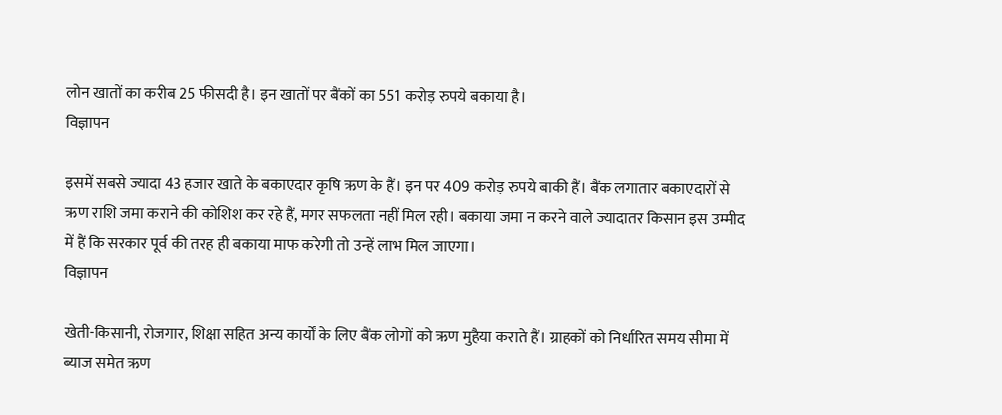लोन खातों का करीब 25 फीसदी है। इन खातों पर बैंकों का 551 करोड़ रुपये बकाया है।
विज्ञापन

इसमें सबसे ज्यादा 43 हजार खाते के बकाएदार कृषि ऋण के हैं। इन पर 409 करोड़ रुपये बाकी हैं। बैंक लगातार बकाएदारों से ऋण राशि जमा कराने की कोशिश कर रहे हैं, मगर सफलता नहीं मिल रही। बकाया जमा न करने वाले ज्यादातर किसान इस उम्मीद में हैं कि सरकार पूर्व की तरह ही बकाया माफ करेगी तो उन्हें लाभ मिल जाएगा।
विज्ञापन

खेती-किसानी, रोजगार, शिक्षा सहित अन्य कार्यों के लिए बैंक लोगों को ऋण मुहैया कराते हैं। ग्राहकों को निर्धारित समय सीमा में ब्याज समेत ऋण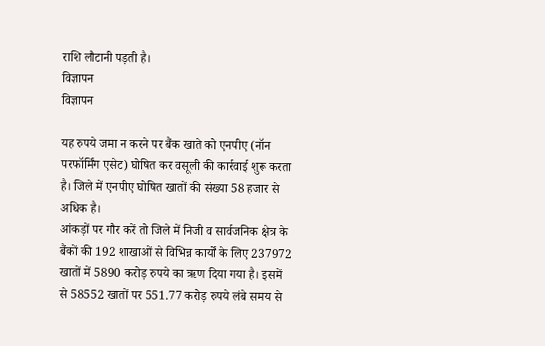राशि लौटानी पड़ती है।
विज्ञापन
विज्ञापन

यह रुपये जमा न करने पर बैंक खाते को एनपीए (नॉन परफॉर्मिंग एसेट) घोषित कर वसूली की कार्रवाई शुरू करता है। जिले में एनपीए घोषित खातों की संख्या 58 हजार से अधिक है।
आंकड़ों पर गौर करें तो जिले में निजी व सार्वजनिक क्षेत्र के बैंकों की 192 शाखाओं से विभिन्न कार्यों के लिए 237972 खातों में 5890 करोड़ रुपये का ऋण दिया गया है। इसमें से 58552 खातों पर 551.77 करोड़ रुपये लंबे समय से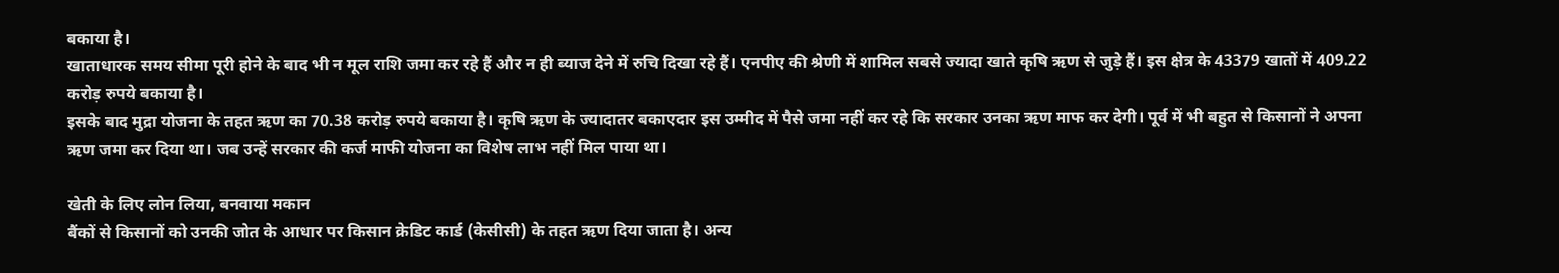बकाया है।
खाताधारक समय सीमा पूरी होने के बाद भी न मूल राशि जमा कर रहे हैं और न ही ब्याज देने में रुचि दिखा रहे हैं। एनपीए की श्रेणी में शामिल सबसे ज्यादा खाते कृषि ऋण से जुड़े हैं। इस क्षेत्र के 43379 खातों में 409.22 करोड़ रुपये बकाया है।
इसके बाद मुद्रा योजना के तहत ऋण का 70.38 करोड़ रुपये बकाया है। कृषि ऋण के ज्यादातर बकाएदार इस उम्मीद में पैसे जमा नहीं कर रहे कि सरकार उनका ऋण माफ कर देगी। पूर्व में भी बहुत से किसानों ने अपना ऋण जमा कर दिया था। जब उन्हें सरकार की कर्ज माफी योजना का विशेष लाभ नहीं मिल पाया था।

खेती के लिए लोन लिया, बनवाया मकान
बैंकों से किसानों को उनकी जोत के आधार पर किसान क्रेडिट कार्ड (केसीसी) के तहत ऋण दिया जाता है। अन्य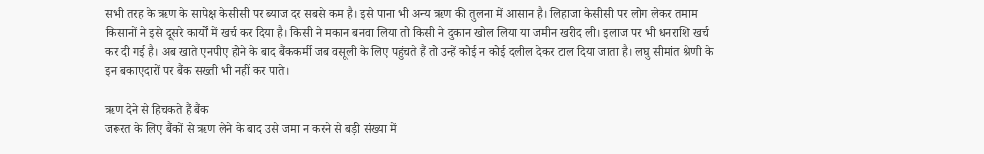सभी तरह के ऋण के सापेक्ष केसीसी पर ब्याज दर सबसे कम है। इसे पाना भी अन्य ऋण की तुलना में आसान है। लिहाजा केसीसी पर लोग लेकर तमाम किसानों ने इसे दूसरे कार्यों में खर्च कर दिया है। किसी ने मकान बनवा लिया तो किसी ने दुकान खोल लिया या जमीन खरीद ली। इलाज पर भी धनराशि खर्च कर दी गई है। अब खाते एनपीए होने के बाद बैंककर्मी जब वसूली के लिए पहुंचते हैं तो उन्हें कोई न कोई दलील देकर टाल दिया जाता है। लघु सीमांत श्रेणी के इन बकाएदारों पर बैंक सख्ती भी नहीं कर पाते।

ऋण देने से हिचकते हैं बैंक
जरूरत के लिए बैंकों से ऋण लेने के बाद उसे जमा न करने से बड़ी संख्या में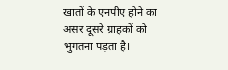खातों के एनपीए होने का असर दूसरे ग्राहकों को भुगतना पड़ता है।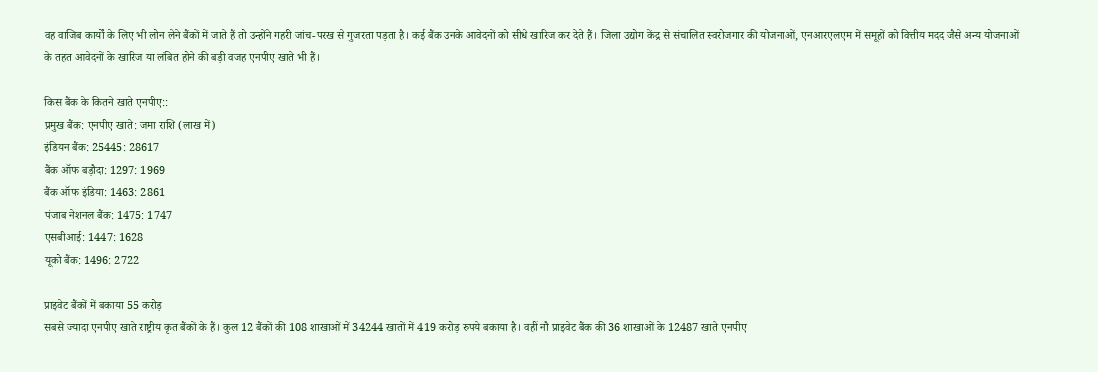वह वाजिब कार्यों के लिए भी लोन लेने बैंकों में जाते हैं तो उन्होंने गहरी जांच-परख से गुजरता पड़ता है। कई बैंक उनके आवेदनों को सीधे खारिज कर देते हैं। जिला उद्योग केंद्र से संचालित स्वरोजगार की योजनाओं, एनआरएलएम में समूहों को वित्तीय मदद जैसे अन्य योजनाओं के तहत आवेदनों के खारिज या लंबित होने की बड़ी वजह एनपीए खाते भी हैं।

किस बैंक के कितने खाते एनपीए::
प्रमुख बैंक: एनपीए खाते: जमा राशि (लाख में)
इंडियन बैंक: 25445: 28617
बैंक ऑफ बड़ौदा: 1297: 1969
बैंक ऑफ इंडिया: 1463: 2861
पंजाब नेशनल बैंक: 1475: 1747
एसबीआई: 1447: 1628
यूको बैंक: 1496: 2722

प्राइवेट बैंकों में बकाया 55 करोड़
सबसे ज्यादा एनपीए खाते राष्ट्रीय कृत बैंकों के हैं। कुल 12 बैंकों की 108 शाखाओं में 34244 खातों में 419 करोड़ रुपये बकाया है। वहीं नौ प्राइवेट बैंक की 36 शाखाओं के 12487 खाते एनपीए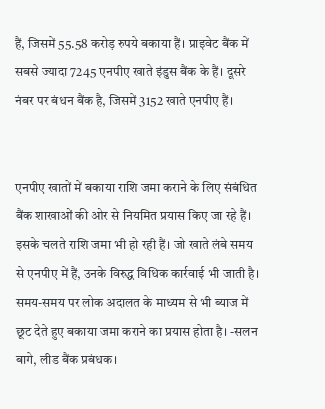हैं, जिसमें 55.58 करोड़ रुपये बकाया हैं। प्राइवेट बैंक में सबसे ज्यादा 7245 एनपीए खाते इंडुस बैंक के हैं। दूसरे नंबर पर बंधन बैंक है, जिसमें 3152 खाते एनपीए हैं।


एनपीए खातों में बकाया राशि जमा कराने के लिए संबंधित बैंक शाखाओं की ओर से नियमित प्रयास किए जा रहे हैं। इसके चलते राशि जमा भी हो रही हैं। जो खाते लंबे समय से एनपीए में हैं, उनके विरुद्ध विधिक कार्रवाई भी जाती है। समय-समय पर लोक अदालत के माध्यम से भी ब्याज में छूट देते हुए बकाया जमा कराने का प्रयास होता है। -सलन बागे, लीड बैंक प्रबंधक।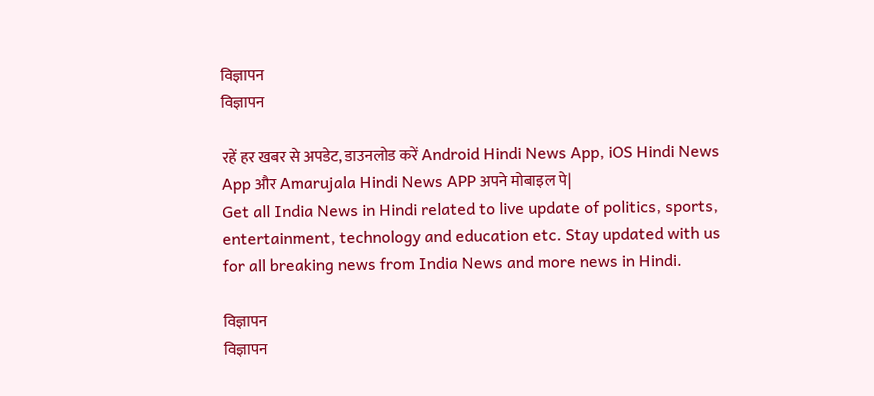विज्ञापन
विज्ञापन

रहें हर खबर से अपडेट, डाउनलोड करें Android Hindi News App, iOS Hindi News App और Amarujala Hindi News APP अपने मोबाइल पे|
Get all India News in Hindi related to live update of politics, sports, entertainment, technology and education etc. Stay updated with us for all breaking news from India News and more news in Hindi.

विज्ञापन
विज्ञापन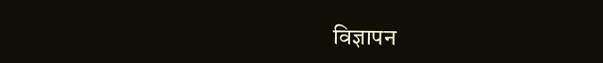विज्ञापन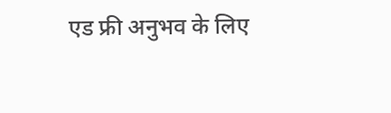एड फ्री अनुभव के लिए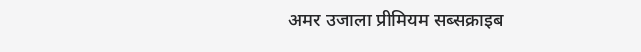अमर उजाला प्रीमियम सब्सक्राइब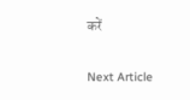करें

Next Article